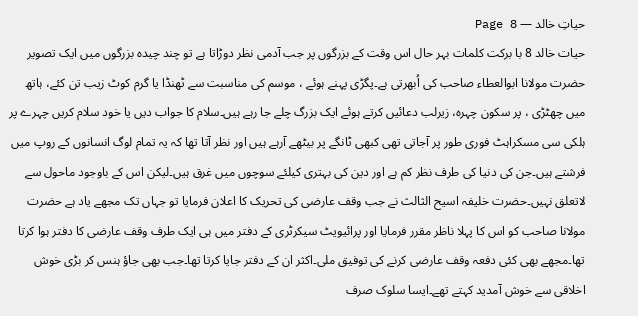حیاتِ خالد — Page 8
حیات خالد 8 با برکت کلمات بہر حال اس وقت کے بزرگوں پر جب آدمی نظر دوڑاتا ہے تو چند چیدہ بزرگوں میں ایک تصویر حضرت مولانا ابوالعطاء صاحب کی اُبھرتی ہے۔پگڑی پہنے ہوئے ، موسم کی مناسبت سے ٹھنڈا یا گرم کوٹ زیب تن کئے، ہاتھ میں چھٹڑی ، پر سکون چہرہ، زیرلب دعائیں کرتے ہوئے ایک بزرگ چلے جا رہے ہیں۔سلام کا جواب دیں یا خود سلام کریں چہرے پر ہلکی سی مسکراہٹ فوری طور پر آجاتی تھی کبھی ٹانگے پر بیٹھے آرہے ہیں اور نظر آتا تھا کہ یہ تمام لوگ انسانوں کے روپ میں فرشتے ہیں۔جن کی دنیا کی طرف نظر کم ہے اور دین کی بہتری کیلئے سوچوں میں غرق ہیں۔لیکن اس کے باوجود ماحول سے لاتعلق نہیں۔حضرت خلیفہ اسیح الثالث نے جب وقف عارضی کی تحریک کا اعلان فرمایا تو جہاں تک مجھے یاد ہے حضرت مولانا صاحب کو اس کا پہلا ناظر مقرر فرمایا اور پرائیویٹ سیکرٹری کے دفتر میں ہی ایک طرف وقف عارضی کا دفتر ہوا کرتا تھا۔مجھے بھی کئی دفعہ وقف عارضی کرنے کی توفیق ملی۔اکثر ان کے دفتر جایا کرتا تھا۔جب بھی جاؤ ہنس کر بڑی خوش اخلاقی سے خوش آمدید کہتے تھے۔ایسا سلوک صرف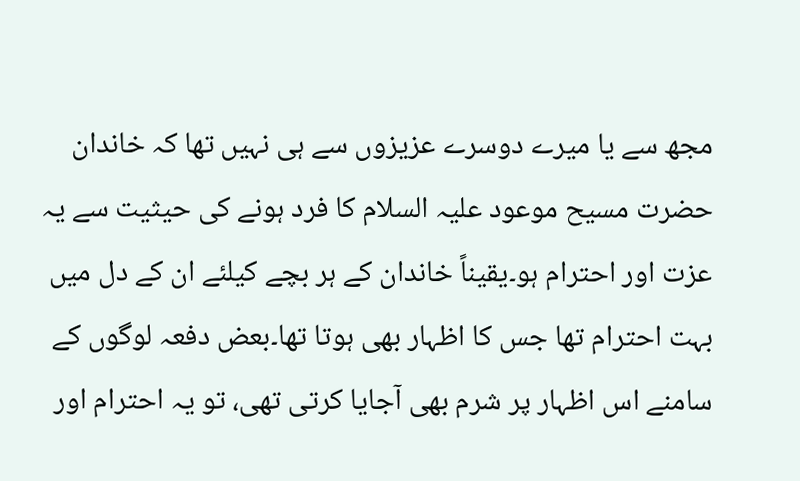مجھ سے یا میرے دوسرے عزیزوں سے ہی نہیں تھا کہ خاندان حضرت مسیح موعود علیہ السلام کا فرد ہونے کی حیثیت سے یہ عزت اور احترام ہو۔یقیناً خاندان کے ہر بچے کیلئے ان کے دل میں بہت احترام تھا جس کا اظہار بھی ہوتا تھا۔بعض دفعہ لوگوں کے سامنے اس اظہار پر شرم بھی آجایا کرتی تھی، تو یہ احترام اور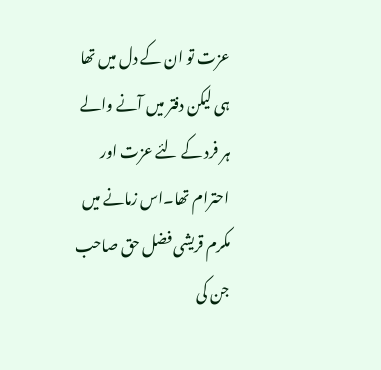عزت تو ان کے دل میں تھا ہی لیکن دفتر میں آنے والے ہر فرد کے لئے عزت اور احترام تھا۔اس زمانے میں مکرم قریشی فضل حق صاحب جن کی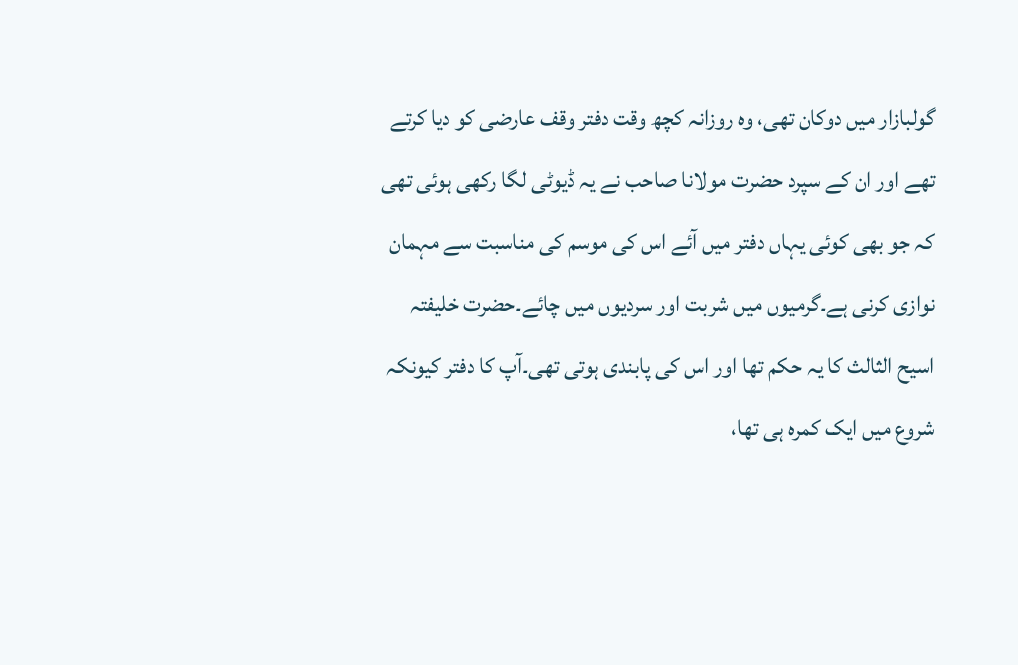گولبازار میں دوکان تھی، وہ روزانہ کچھ وقت دفتر وقف عارضی کو دیا کرتے تھے اور ان کے سپرد حضرت مولانا صاحب نے یہ ڈیوٹی لگا رکھی ہوئی تھی کہ جو بھی کوئی یہاں دفتر میں آئے اس کی موسم کی مناسبت سے مہمان نوازی کرنی ہے۔گرمیوں میں شربت اور سردیوں میں چائے۔حضرت خلیفتہ اسیح الثالث کا یہ حکم تھا اور اس کی پابندی ہوتی تھی۔آپ کا دفتر کیونکہ شروع میں ایک کمرہ ہی تھا،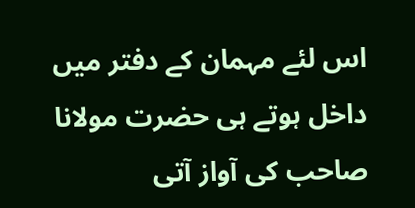اس لئے مہمان کے دفتر میں داخل ہوتے ہی حضرت مولانا صاحب کی آواز آتی